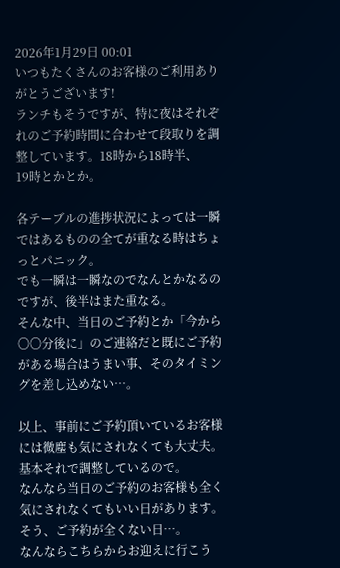2026年1月29日 00:01
いつもたくさんのお客様のご利用あり
がとうございます!
ランチもそうですが、特に夜はそれぞ
れのご予約時間に合わせて段取りを調
整しています。18時から18時半、
19時とかとか。

各テーブルの進捗状況によっては一瞬
ではあるものの全てが重なる時はちょ
っとパニック。
でも一瞬は一瞬なのでなんとかなるの
ですが、後半はまた重なる。
そんな中、当日のご予約とか「今から
〇〇分後に」のご連絡だと既にご予約
がある場合はうまい事、そのタイミン
グを差し込めない…。

以上、事前にご予約頂いているお客様
には微塵も気にされなくても大丈夫。
基本それで調整しているので。
なんなら当日のご予約のお客様も全く
気にされなくてもいい日があります。
そう、ご予約が全くない日…。
なんならこちらからお迎えに行こう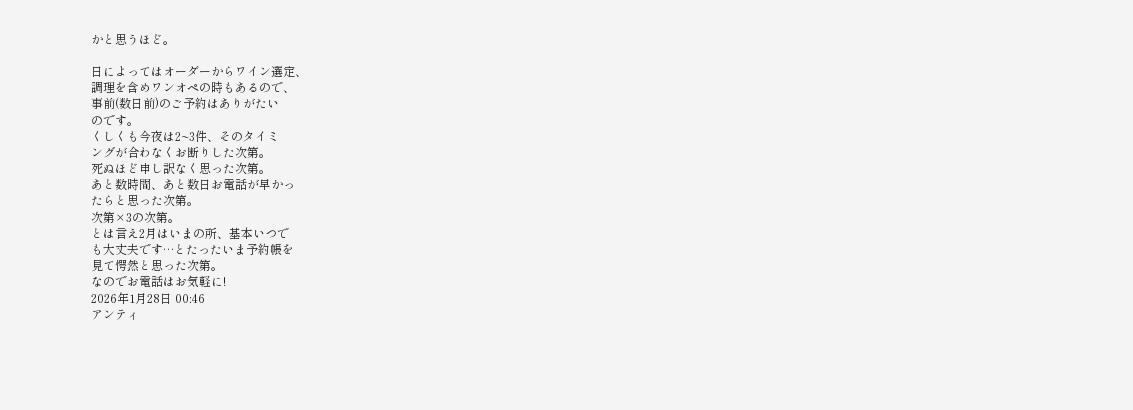かと思うほど。

日によってはオーダーからワイン選定、
調理を含めワンオペの時もあるので、
事前(数日前)のご予約はありがたい
のです。
くしくも今夜は2~3件、そのタイミ
ングが合わなくお断りした次第。
死ぬほど申し訳なく思った次第。
あと数時間、あと数日お電話が早かっ
たらと思った次第。
次第×3の次第。
とは言え2月はいまの所、基本いつで
も大丈夫です…とたったいま予約帳を
見て愕然と思った次第。
なのでお電話はお気軽に!
2026年1月28日 00:46
アンティ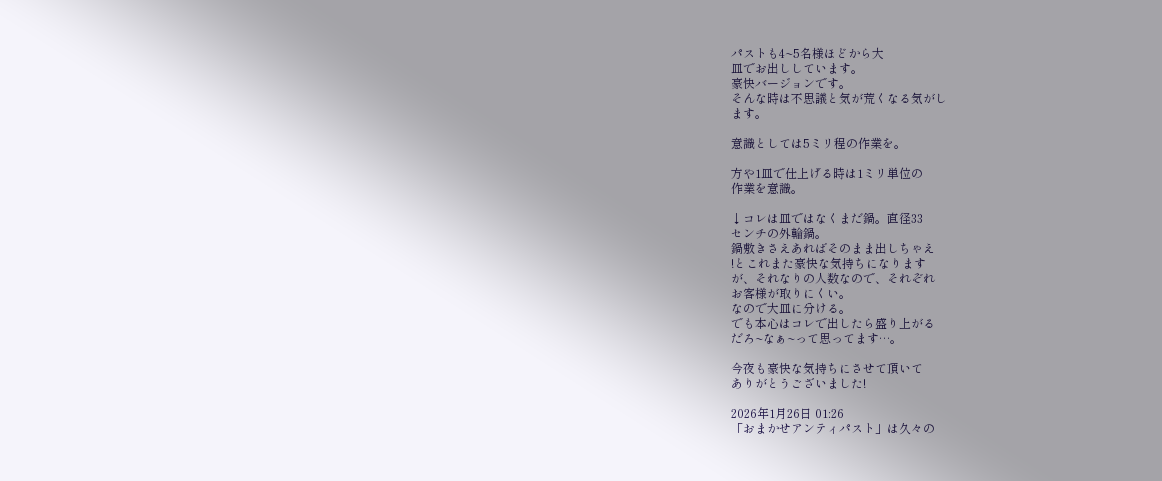パストも4~5名様ほどから大
皿でお出ししています。
豪快バージョンです。
そんな時は不思議と気が荒くなる気がし
ます。

意識としては5ミリ程の作業を。

方や1皿で仕上げる時は1ミリ単位の
作業を意識。

↓コレは皿ではなくまだ鍋。直径33
センチの外輪鍋。
鍋敷きさえあればそのまま出しちゃえ
!とこれまた豪快な気持ちになります
が、それなりの人数なので、それぞれ
お客様が取りにくい。
なので大皿に分ける。
でも本心はコレで出したら盛り上がる
だろ~なぁ~って思ってます…。

今夜も豪快な気持ちにさせて頂いて
ありがとうございました!

2026年1月26日 01:26
「おまかせアンティパスト」は久々の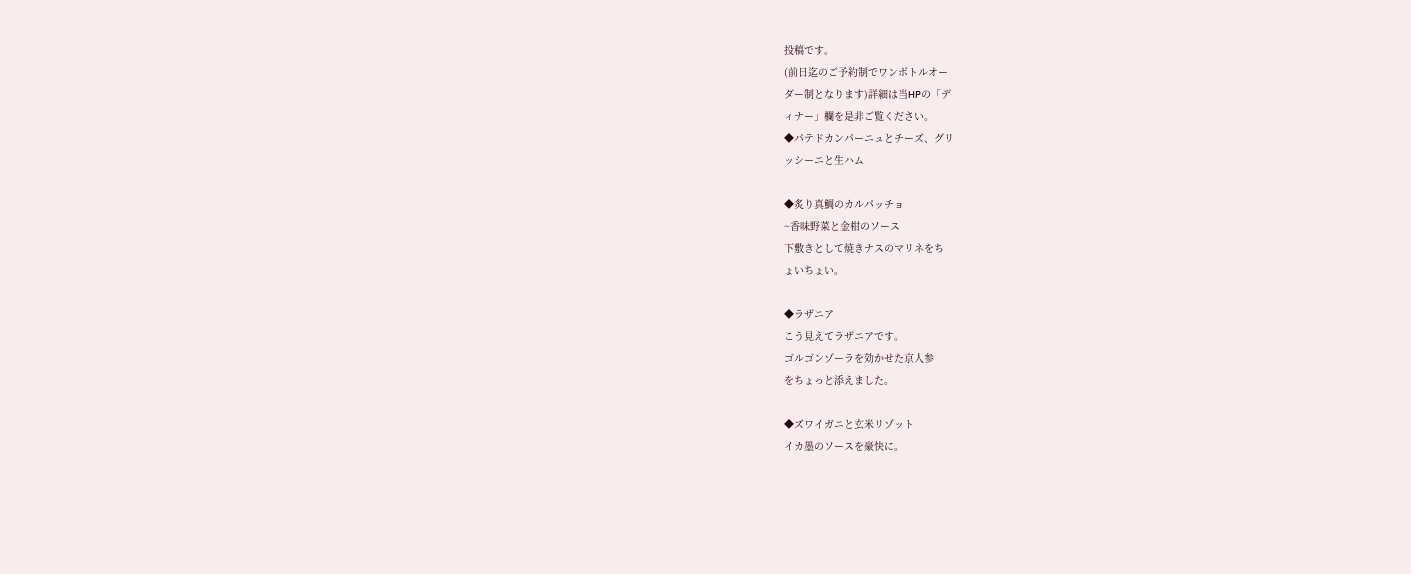投稿です。
(前日迄のご予約制でワンボトルオー
ダー制となります)詳細は当HPの「デ
ィナー」欄を是非ご覧ください。
◆パテドカンパーニュとチーズ、グリ
ッシーニと生ハム

◆炙り真鯛のカルパッチョ
~香味野菜と金柑のソース
下敷きとして焼きナスのマリネをち
ょいちょい。

◆ラザニア
こう見えてラザニアです。
ゴルゴンゾーラを効かせた京人参
をちょっと添えました。

◆ズワイガニと玄米リゾット
イカ墨のソースを豪快に。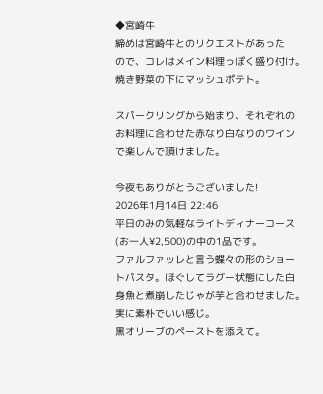◆宮崎牛
締めは宮崎牛とのリクエストがあった
ので、コレはメイン料理っぽく盛り付け。
焼き野菜の下にマッシュポテト。

スパークリングから始まり、それぞれの
お料理に合わせた赤なり白なりのワイン
で楽しんで頂けました。

今夜もありがとうございました!
2026年1月14日 22:46
平日のみの気軽なライトディナーコース
(お一人¥2,500)の中の1品です。
ファルファッレと言う蝶々の形のショー
トパスタ。ほぐしてラグー状態にした白
身魚と煮崩したじゃが芋と合わせました。
実に素朴でいい感じ。
黒オリーブのペーストを添えて。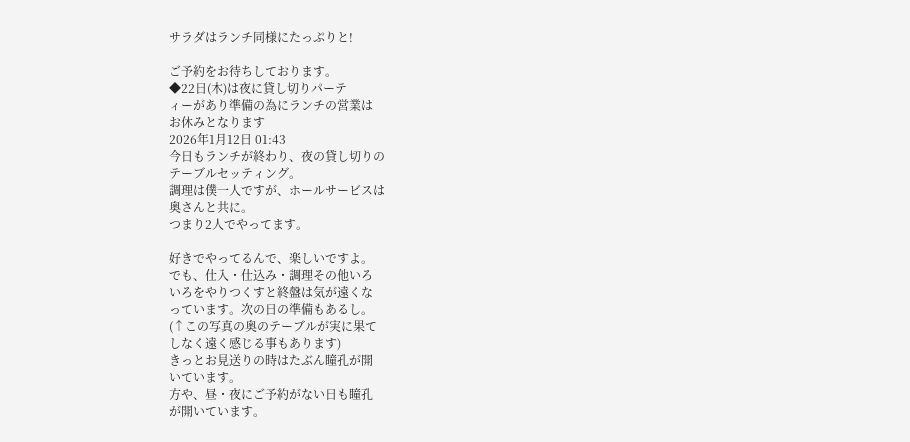サラダはランチ同様にたっぷりと!

ご予約をお待ちしております。
◆22日(木)は夜に貸し切りパーテ
ィーがあり準備の為にランチの営業は
お休みとなります
2026年1月12日 01:43
今日もランチが終わり、夜の貸し切りの
テーブルセッティング。
調理は僕一人ですが、ホールサービスは
奥さんと共に。
つまり2人でやってます。

好きでやってるんで、楽しいですよ。
でも、仕入・仕込み・調理その他いろ
いろをやりつくすと終盤は気が遠くな
っています。次の日の準備もあるし。
(↑この写真の奥のテーブルが実に果て
しなく遠く感じる事もあります)
きっとお見送りの時はたぶん瞳孔が開
いています。
方や、昼・夜にご予約がない日も瞳孔
が開いています。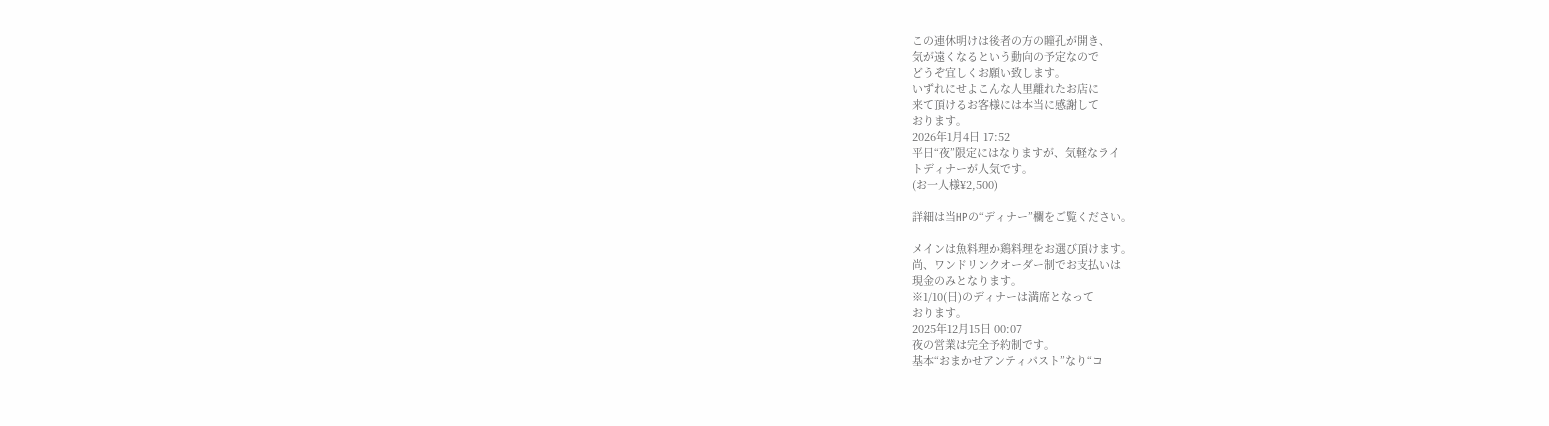この連休明けは後者の方の瞳孔が開き、
気が遠くなるという動向の予定なので
どうぞ宜しくお願い致します。
いずれにせよこんな人里離れたお店に
来て頂けるお客様には本当に感謝して
おります。
2026年1月4日 17:52
平日“夜”限定にはなりますが、気軽なライ
トディナーが人気です。
(お一人様¥2,500)

詳細は当HPの“ディナー”欄をご覧ください。

メインは魚料理か鶏料理をお選び頂けます。
尚、ワンドリンクオーダー制でお支払いは
現金のみとなります。
※1/10(日)のディナーは満席となって
おります。
2025年12月15日 00:07
夜の営業は完全予約制です。
基本“おまかせアンティパスト”なり“コ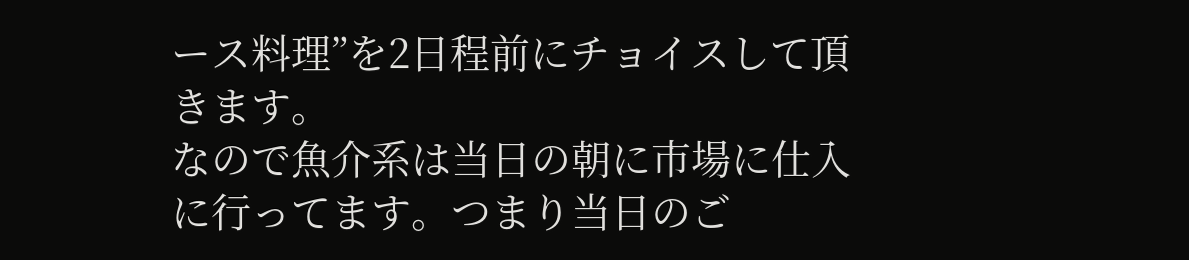ース料理”を2日程前にチョイスして頂
きます。
なので魚介系は当日の朝に市場に仕入
に行ってます。つまり当日のご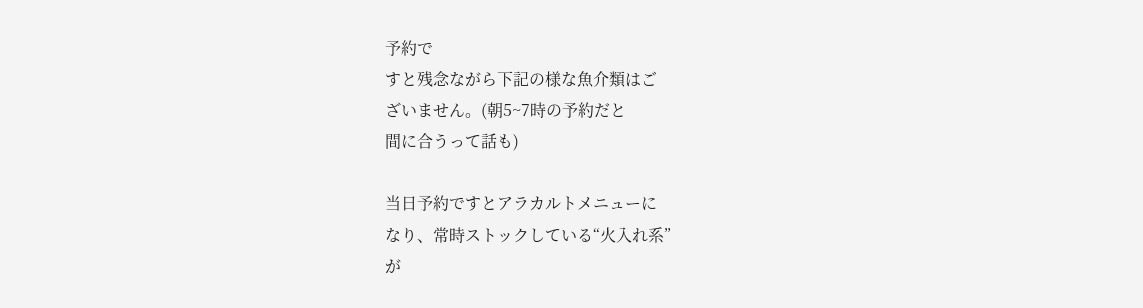予約で
すと残念ながら下記の様な魚介類はご
ざいません。(朝5~7時の予約だと
間に合うって話も)

当日予約ですとアラカルトメニューに
なり、常時ストックしている“火入れ系”
が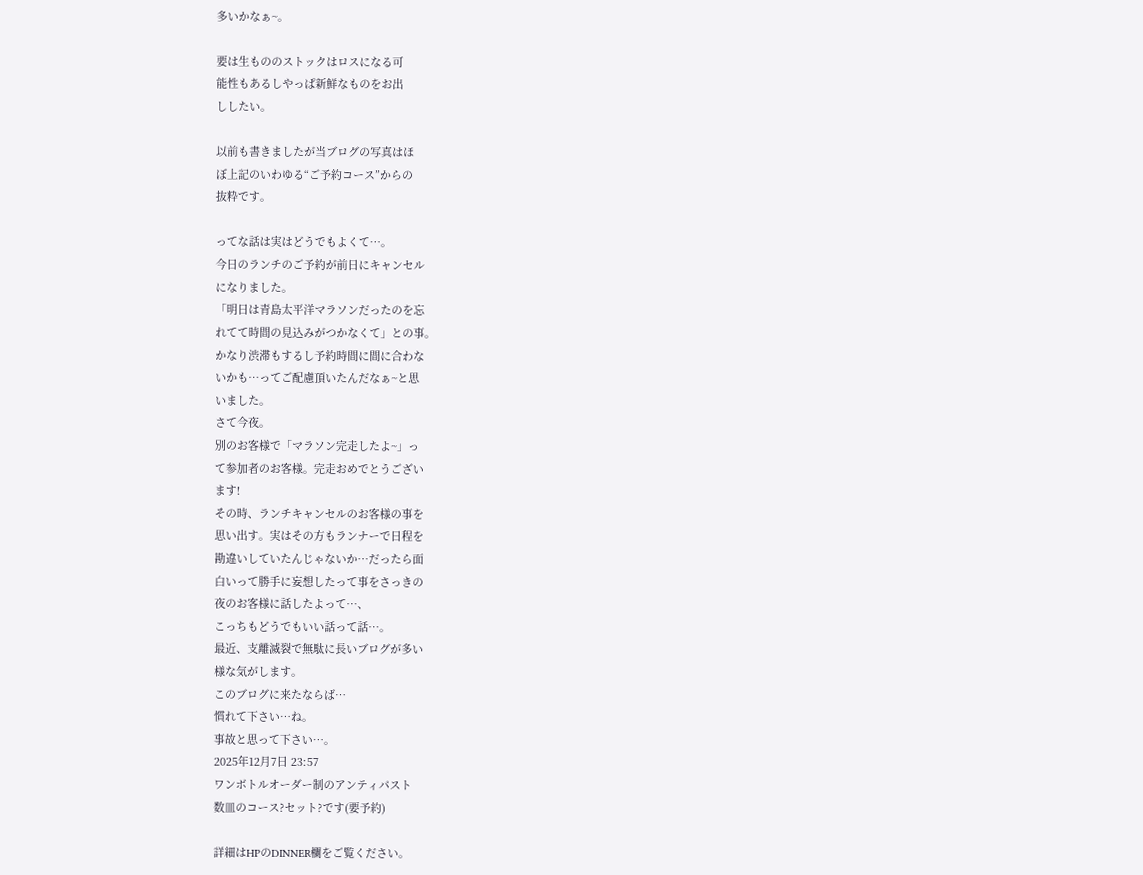多いかなぁ~。

要は生もののストックはロスになる可
能性もあるしやっぱ新鮮なものをお出
ししたい。

以前も書きましたが当ブログの写真はほ
ぼ上記のいわゆる“ご予約コース”からの
抜粋です。

ってな話は実はどうでもよくて…。
今日のランチのご予約が前日にキャンセル
になりました。
「明日は青島太平洋マラソンだったのを忘
れてて時間の見込みがつかなくて」との事。
かなり渋滞もするし予約時間に間に合わな
いかも…ってご配慮頂いたんだなぁ~と思
いました。
さて今夜。
別のお客様で「マラソン完走したよ~」っ
て参加者のお客様。完走おめでとうござい
ます!
その時、ランチキャンセルのお客様の事を
思い出す。実はその方もランナーで日程を
勘違いしていたんじゃないか…だったら面
白いって勝手に妄想したって事をさっきの
夜のお客様に話したよって…、
こっちもどうでもいい話って話…。
最近、支離滅裂で無駄に長いブログが多い
様な気がします。
このブログに来たならば…
慣れて下さい…ね。
事故と思って下さい…。
2025年12月7日 23:57
ワンボトルオーダー制のアンティパスト
数皿のコース?セット?です(要予約)

詳細はHPのDINNER欄をご覧ください。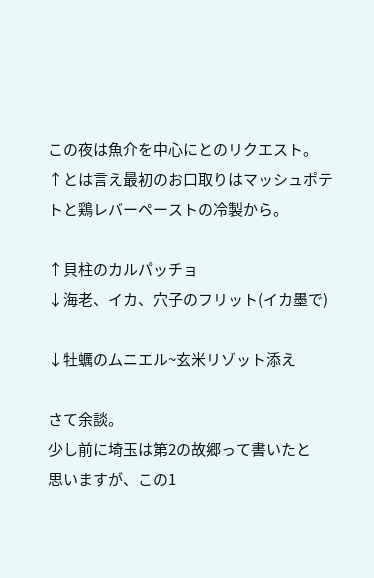この夜は魚介を中心にとのリクエスト。
↑とは言え最初のお口取りはマッシュポテ
トと鶏レバーペーストの冷製から。

↑貝柱のカルパッチョ
↓海老、イカ、穴子のフリット(イカ墨で)

↓牡蠣のムニエル~玄米リゾット添え

さて余談。
少し前に埼玉は第2の故郷って書いたと
思いますが、この1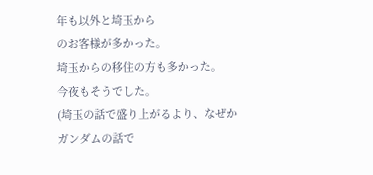年も以外と埼玉から
のお客様が多かった。
埼玉からの移住の方も多かった。
今夜もそうでした。
(埼玉の話で盛り上がるより、なぜか
ガンダムの話で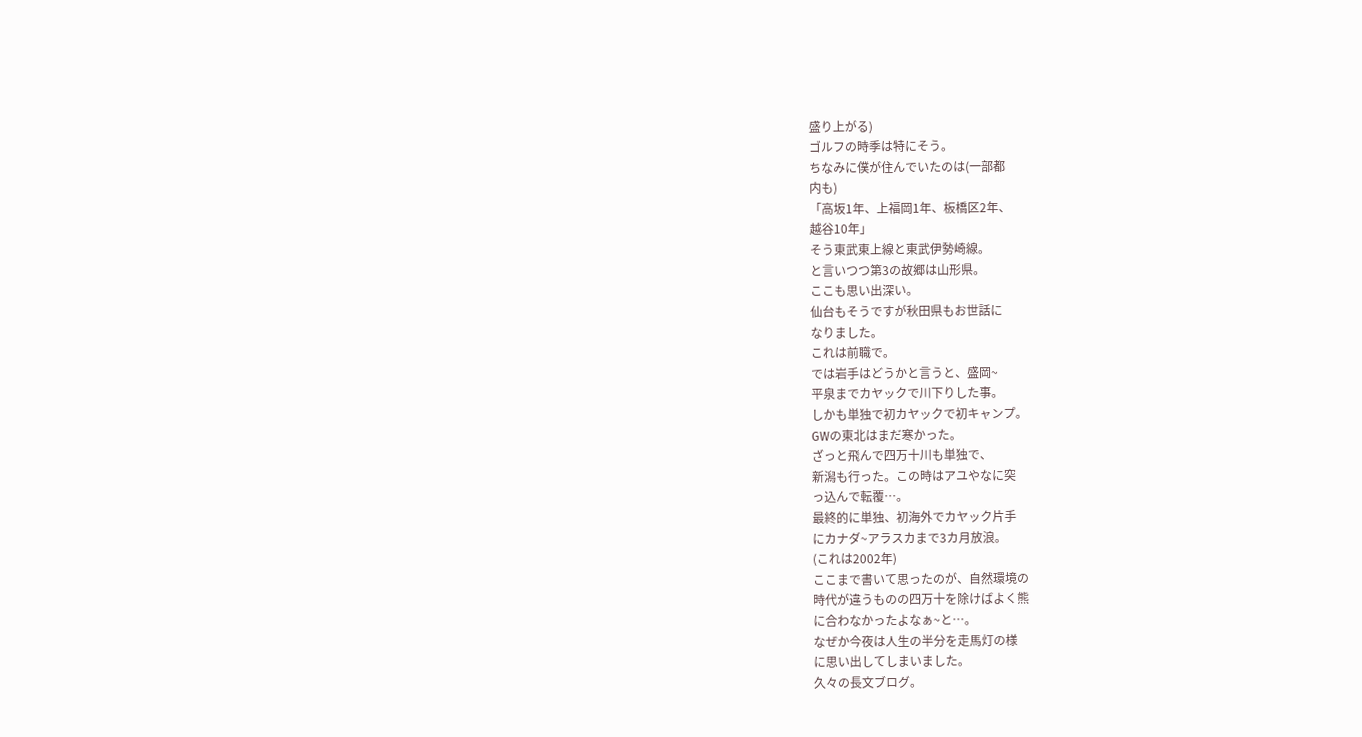盛り上がる)
ゴルフの時季は特にそう。
ちなみに僕が住んでいたのは(一部都
内も)
「高坂1年、上福岡1年、板橋区2年、
越谷10年」
そう東武東上線と東武伊勢崎線。
と言いつつ第3の故郷は山形県。
ここも思い出深い。
仙台もそうですが秋田県もお世話に
なりました。
これは前職で。
では岩手はどうかと言うと、盛岡~
平泉までカヤックで川下りした事。
しかも単独で初カヤックで初キャンプ。
GWの東北はまだ寒かった。
ざっと飛んで四万十川も単独で、
新潟も行った。この時はアユやなに突
っ込んで転覆…。
最終的に単独、初海外でカヤック片手
にカナダ~アラスカまで3カ月放浪。
(これは2002年)
ここまで書いて思ったのが、自然環境の
時代が違うものの四万十を除けばよく熊
に合わなかったよなぁ~と…。
なぜか今夜は人生の半分を走馬灯の様
に思い出してしまいました。
久々の長文ブログ。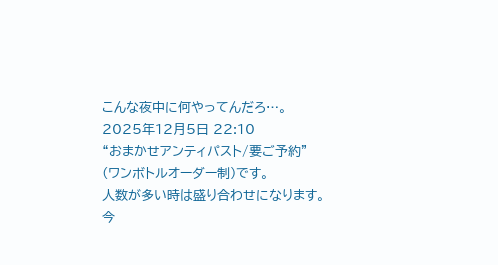こんな夜中に何やってんだろ…。
2025年12月5日 22:10
“おまかせアンティパスト/要ご予約”
(ワンボトルオーダー制)です。
人数が多い時は盛り合わせになります。
今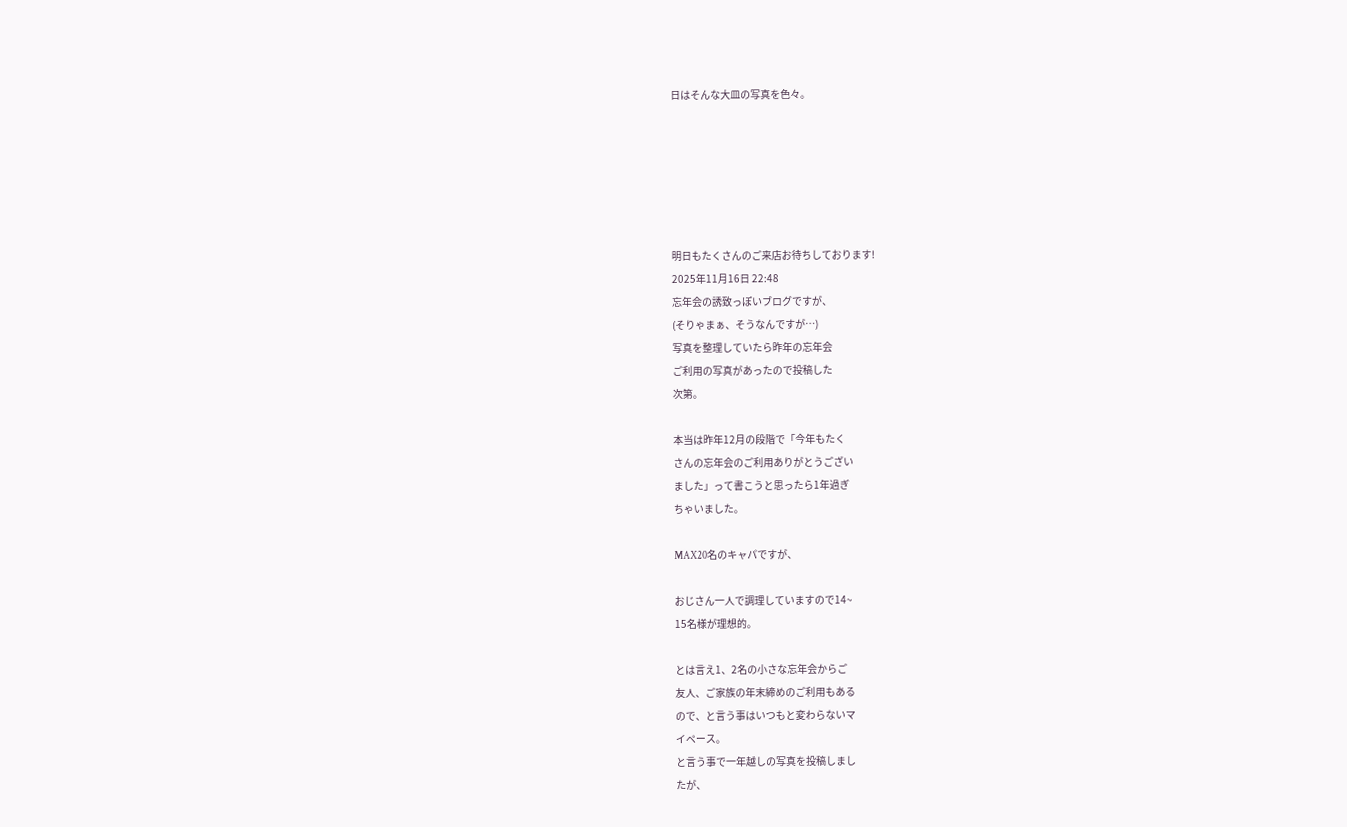日はそんな大皿の写真を色々。






明日もたくさんのご来店お待ちしております!
2025年11月16日 22:48
忘年会の誘致っぽいブログですが、
(そりゃまぁ、そうなんですが…)
写真を整理していたら昨年の忘年会
ご利用の写真があったので投稿した
次第。

本当は昨年12月の段階で「今年もたく
さんの忘年会のご利用ありがとうござい
ました」って書こうと思ったら1年過ぎ
ちゃいました。

MAX20名のキャパですが、

おじさん一人で調理していますので14~
15名様が理想的。

とは言え1、2名の小さな忘年会からご
友人、ご家族の年末締めのご利用もある
ので、と言う事はいつもと変わらないマ
イペース。
と言う事で一年越しの写真を投稿しまし
たが、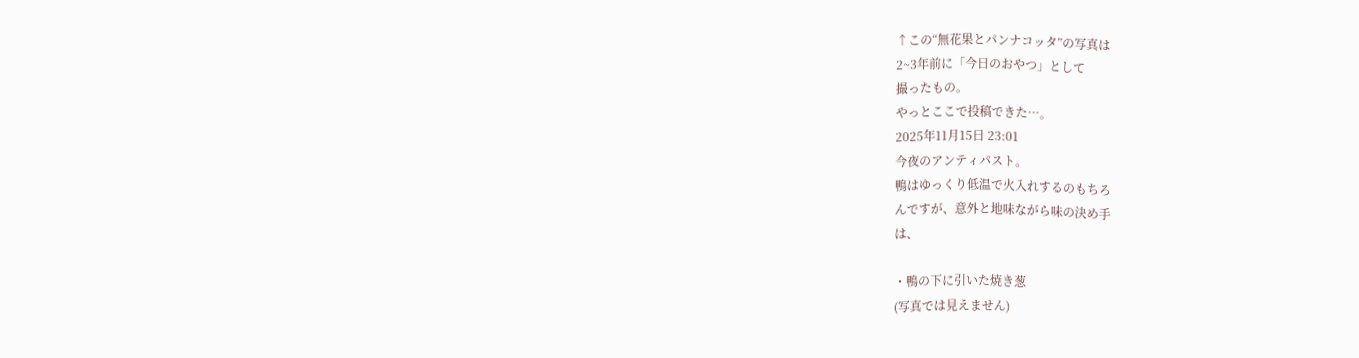↑この“無花果とパンナコッタ”の写真は
2~3年前に「今日のおやつ」として
撮ったもの。
やっとここで投稿できた…。
2025年11月15日 23:01
今夜のアンティパスト。
鴨はゆっくり低温で火入れするのもちろ
んですが、意外と地味ながら味の決め手
は、

・鴨の下に引いた焼き葱
(写真では見えません)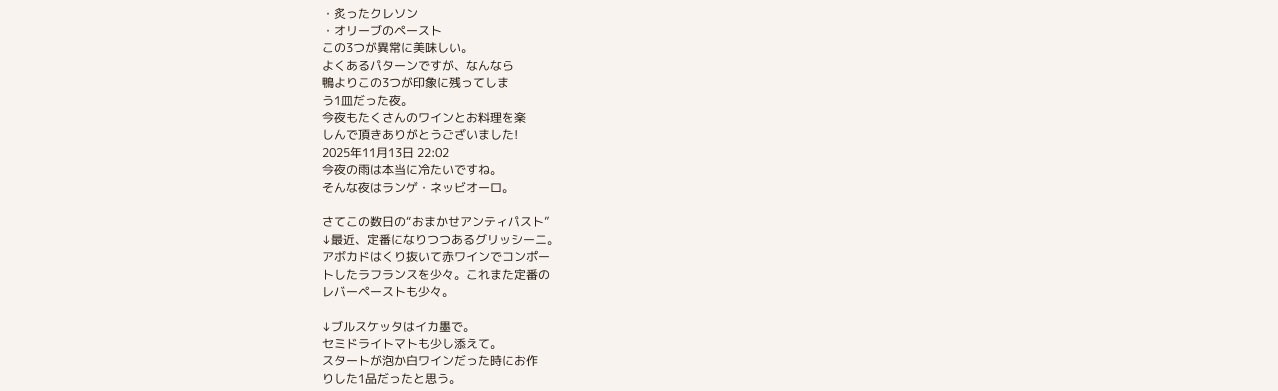・炙ったクレソン
・オリーブのペースト
この3つが異常に美味しい。
よくあるパターンですが、なんなら
鴨よりこの3つが印象に残ってしま
う1皿だった夜。
今夜もたくさんのワインとお料理を楽
しんで頂きありがとうございました!
2025年11月13日 22:02
今夜の雨は本当に冷たいですね。
そんな夜はランゲ・ネッビオーロ。

さてこの数日の“おまかせアンティパスト”
↓最近、定番になりつつあるグリッシーニ。
アボカドはくり抜いて赤ワインでコンポー
トしたラフランスを少々。これまた定番の
レバーペーストも少々。

↓ブルスケッタはイカ墨で。
セミドライトマトも少し添えて。
スタートが泡か白ワインだった時にお作
りした1品だったと思う。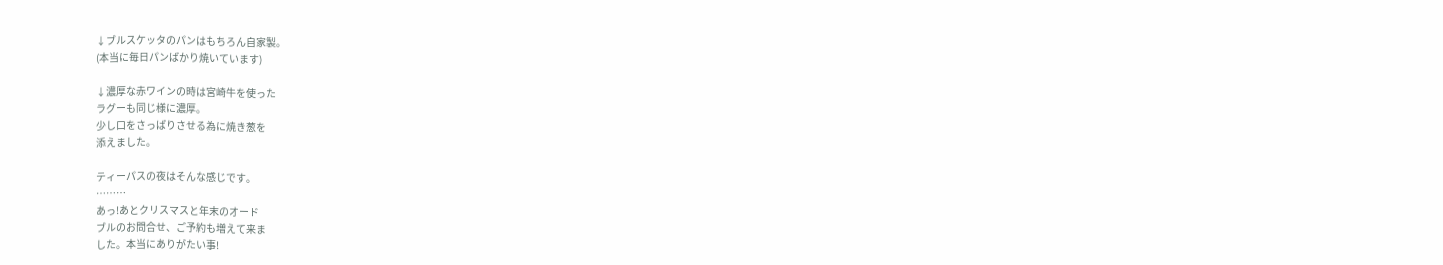↓ブルスケッタのパンはもちろん自家製。
(本当に毎日パンばかり焼いています)

↓濃厚な赤ワインの時は宮崎牛を使った
ラグーも同じ様に濃厚。
少し口をさっぱりさせる為に焼き葱を
添えました。

ティーパスの夜はそんな感じです。
………
あっ!あとクリスマスと年末のオード
ブルのお問合せ、ご予約も増えて来ま
した。本当にありがたい事!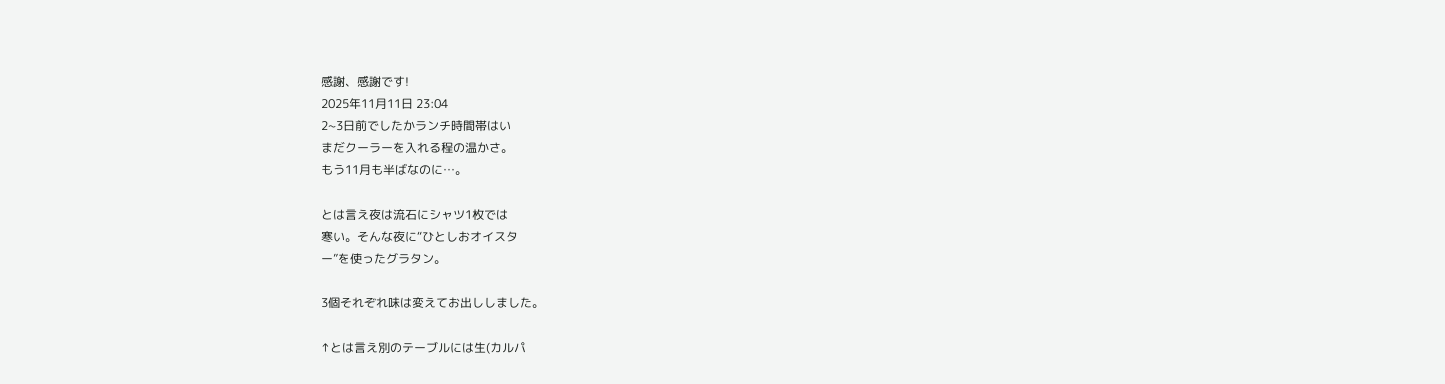感謝、感謝です!
2025年11月11日 23:04
2~3日前でしたかランチ時間帯はい
まだクーラーを入れる程の温かさ。
もう11月も半ばなのに…。

とは言え夜は流石にシャツ1枚では
寒い。そんな夜に“ひとしおオイスタ
ー”を使ったグラタン。

3個それぞれ味は変えてお出ししました。

↑とは言え別のテーブルには生(カルパ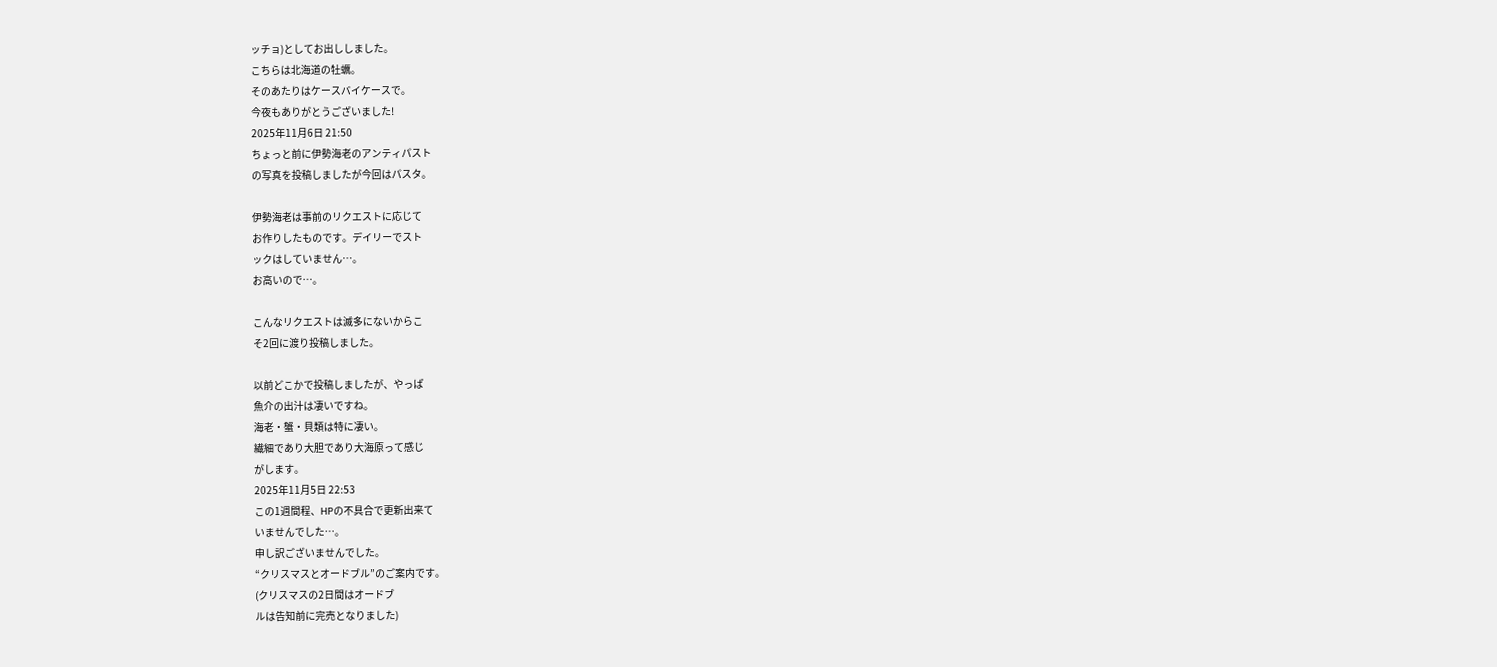ッチョ)としてお出ししました。
こちらは北海道の牡蠣。
そのあたりはケースバイケースで。
今夜もありがとうございました!
2025年11月6日 21:50
ちょっと前に伊勢海老のアンティパスト
の写真を投稿しましたが今回はパスタ。

伊勢海老は事前のリクエストに応じて
お作りしたものです。デイリーでスト
ックはしていません…。
お高いので…。

こんなリクエストは滅多にないからこ
そ2回に渡り投稿しました。

以前どこかで投稿しましたが、やっぱ
魚介の出汁は凄いですね。
海老・蟹・貝類は特に凄い。
繊細であり大胆であり大海原って感じ
がします。
2025年11月5日 22:53
この1週間程、HPの不具合で更新出来て
いませんでした…。
申し訳ございませんでした。
“クリスマスとオードブル”のご案内です。
(クリスマスの2日間はオードブ
ルは告知前に完売となりました)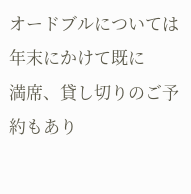オードブルについては年末にかけて既に
満席、貸し切りのご予約もあり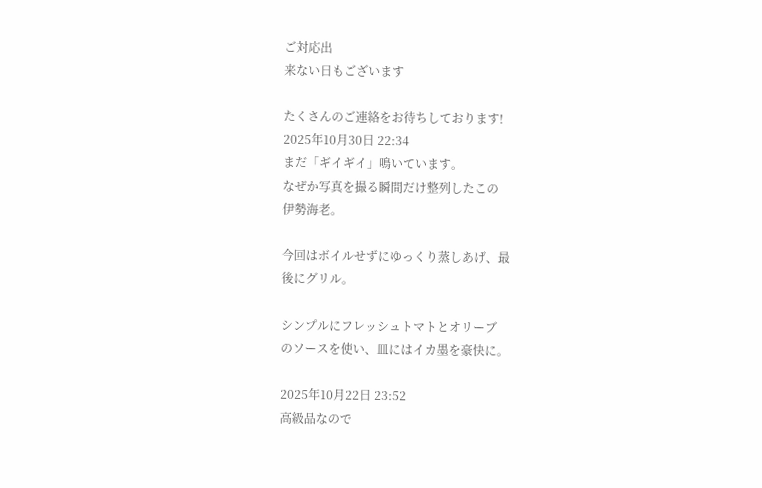ご対応出
来ない日もございます

たくさんのご連絡をお待ちしております!
2025年10月30日 22:34
まだ「ギイギイ」鳴いています。
なぜか写真を撮る瞬間だけ整列したこの
伊勢海老。

今回はボイルせずにゆっくり蒸しあげ、最
後にグリル。

シンプルにフレッシュトマトとオリーブ
のソースを使い、皿にはイカ墨を豪快に。

2025年10月22日 23:52
高級品なので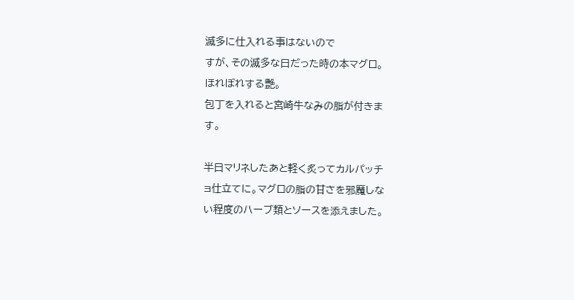滅多に仕入れる事はないので
すが、その滅多な日だった時の本マグロ。
ほれぼれする艶。
包丁を入れると宮崎牛なみの脂が付きま
す。

半日マリネしたあと軽く炙ってカルパッチ
ョ仕立てに。マグロの脂の甘さを邪魔しな
い程度のハーブ類とソースを添えました。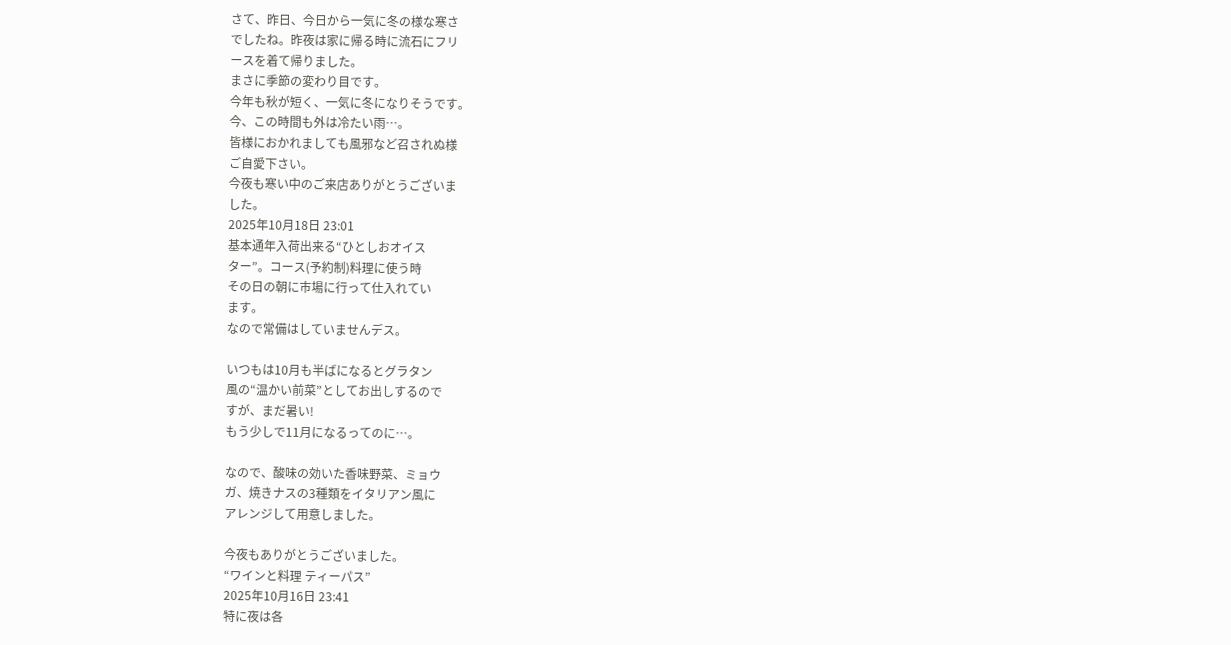さて、昨日、今日から一気に冬の様な寒さ
でしたね。昨夜は家に帰る時に流石にフリ
ースを着て帰りました。
まさに季節の変わり目です。
今年も秋が短く、一気に冬になりそうです。
今、この時間も外は冷たい雨…。
皆様におかれましても風邪など召されぬ様
ご自愛下さい。
今夜も寒い中のご来店ありがとうございま
した。
2025年10月18日 23:01
基本通年入荷出来る“ひとしおオイス
ター”。コース(予約制)料理に使う時
その日の朝に市場に行って仕入れてい
ます。
なので常備はしていませんデス。

いつもは10月も半ばになるとグラタン
風の“温かい前菜”としてお出しするので
すが、まだ暑い!
もう少しで11月になるってのに…。

なので、酸味の効いた香味野菜、ミョウ
ガ、焼きナスの3種類をイタリアン風に
アレンジして用意しました。

今夜もありがとうございました。
“ワインと料理 ティーパス”
2025年10月16日 23:41
特に夜は各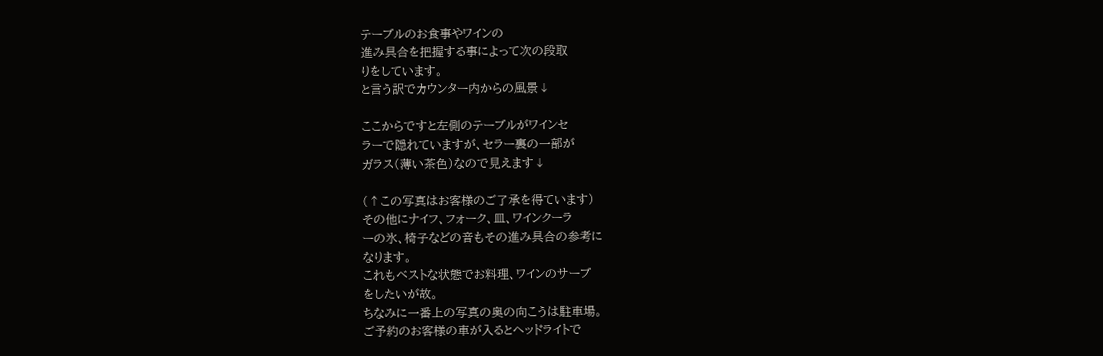テーブルのお食事やワインの
進み具合を把握する事によって次の段取
りをしています。
と言う訳でカウンター内からの風景↓

ここからですと左側のテーブルがワインセ
ラーで隠れていますが、セラー裏の一部が
ガラス(薄い茶色)なので見えます↓

(↑この写真はお客様のご了承を得ています)
その他にナイフ、フォーク、皿、ワインクーラ
ーの氷、椅子などの音もその進み具合の参考に
なります。
これもベストな状態でお料理、ワインのサーブ
をしたいが故。
ちなみに一番上の写真の奥の向こうは駐車場。
ご予約のお客様の車が入るとヘッドライトで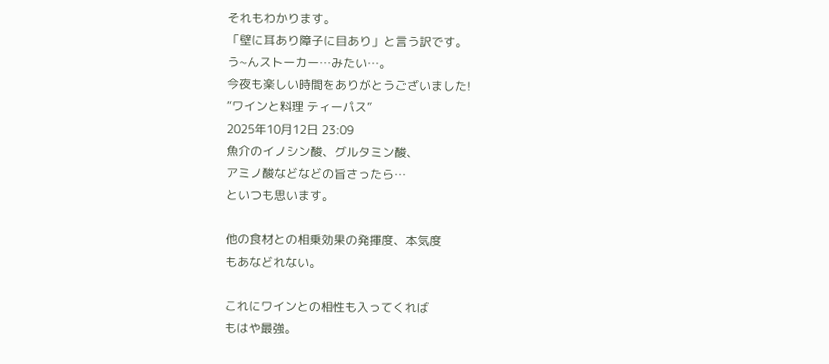それもわかります。
「壁に耳あり障子に目あり」と言う訳です。
う~んストーカー…みたい…。
今夜も楽しい時間をありがとうございました!
“ワインと料理 ティーパス”
2025年10月12日 23:09
魚介のイノシン酸、グルタミン酸、
アミノ酸などなどの旨さったら…
といつも思います。

他の食材との相乗効果の発揮度、本気度
もあなどれない。

これにワインとの相性も入ってくれば
もはや最強。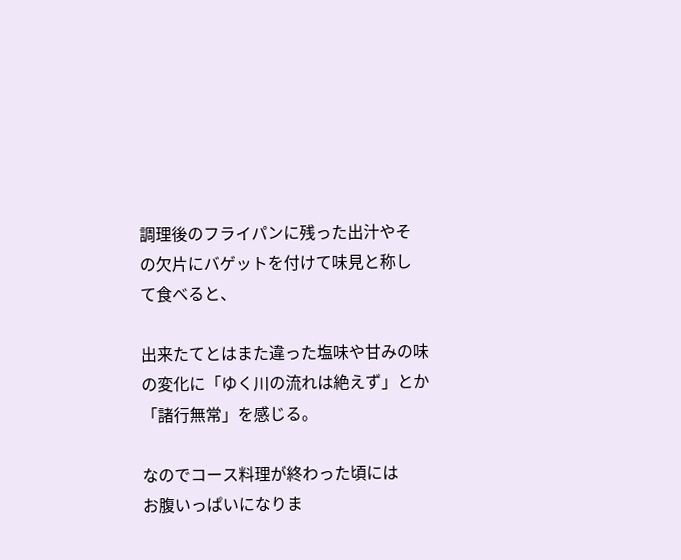調理後のフライパンに残った出汁やそ
の欠片にバゲットを付けて味見と称し
て食べると、

出来たてとはまた違った塩味や甘みの味
の変化に「ゆく川の流れは絶えず」とか
「諸行無常」を感じる。

なのでコース料理が終わった頃には
お腹いっぱいになりま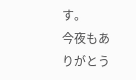す。
今夜もありがとう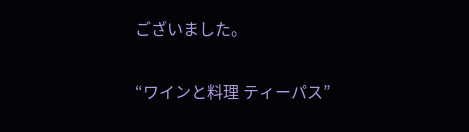ございました。

“ワインと料理 ティーパス”